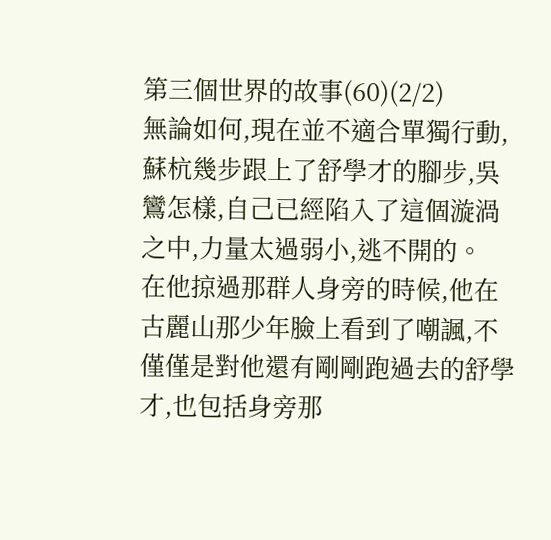第三個世界的故事(60)(2/2)
無論如何,現在並不適合單獨行動,蘇杭幾步跟上了舒學才的腳步,吳鸞怎樣,自己已經陷入了這個漩渦之中,力量太過弱小,逃不開的。
在他掠過那群人身旁的時候,他在古麗山那少年臉上看到了嘲諷,不僅僅是對他還有剛剛跑過去的舒學才,也包括身旁那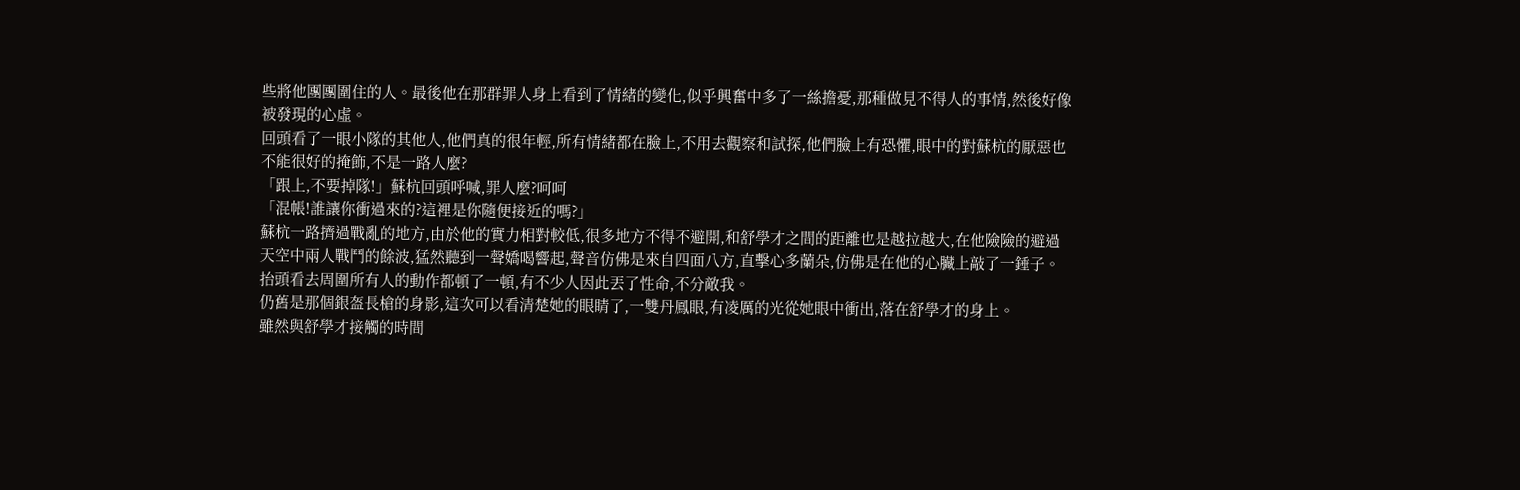些將他團團圍住的人。最後他在那群罪人身上看到了情緒的變化,似乎興奮中多了一絲擔憂,那種做見不得人的事情,然後好像被發現的心虛。
回頭看了一眼小隊的其他人,他們真的很年輕,所有情緒都在臉上,不用去觀察和試探,他們臉上有恐懼,眼中的對蘇杭的厭惡也不能很好的掩飾,不是一路人麼?
「跟上,不要掉隊!」蘇杭回頭呼喊,罪人麼?呵呵
「混帳!誰讓你衝過來的?這裡是你隨便接近的嗎?」
蘇杭一路擠過戰亂的地方,由於他的實力相對較低,很多地方不得不避開,和舒學才之間的距離也是越拉越大,在他險險的避過天空中兩人戰鬥的餘波,猛然聽到一聲嬌喝響起,聲音仿佛是來自四面八方,直擊心多蘭朵,仿佛是在他的心臟上敲了一錘子。
抬頭看去周圍所有人的動作都頓了一頓,有不少人因此丟了性命,不分敵我。
仍舊是那個銀盔長槍的身影,這次可以看清楚她的眼睛了,一雙丹鳳眼,有凌厲的光從她眼中衝出,落在舒學才的身上。
雖然與舒學才接觸的時間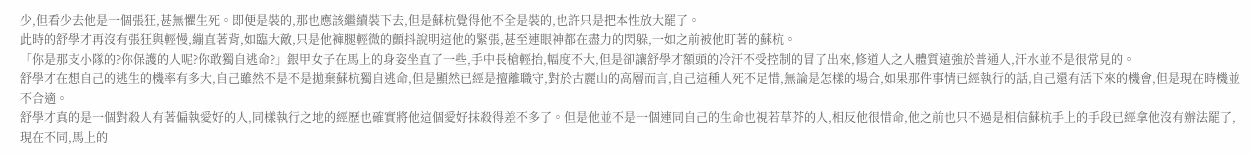少,但看少去他是一個張狂,甚無懼生死。即便是裝的,那也應該繼續裝下去,但是蘇杭覺得他不全是裝的,也許只是把本性放大罷了。
此時的舒學才再沒有張狂與輕慢,繃直著背,如臨大敵,只是他褲腿輕微的顫抖說明這他的緊張,甚至連眼神都在盡力的閃躲,一如之前被他盯著的蘇杭。
「你是那支小隊的?你保護的人呢?你敢獨自逃命?」銀甲女子在馬上的身姿坐直了一些,手中長槍輕抬,幅度不大,但是卻讓舒學才額頭的冷汗不受控制的冒了出來,修道人之人體質遠強於普通人,汗水並不是很常見的。
舒學才在想自己的逃生的機率有多大,自己雖然不是不是拋棄蘇杭獨自逃命,但是顯然已經是擅離職守,對於古麗山的高層而言,自己這種人死不足惜,無論是怎樣的場合,如果那件事情已經執行的話,自己還有活下來的機會,但是現在時機並不合適。
舒學才真的是一個對殺人有著偏執愛好的人,同樣執行之地的經歷也確實將他這個愛好抹殺得差不多了。但是他並不是一個連同自己的生命也視若草芥的人,相反他很惜命,他之前也只不過是相信蘇杭手上的手段已經拿他沒有辦法罷了,現在不同,馬上的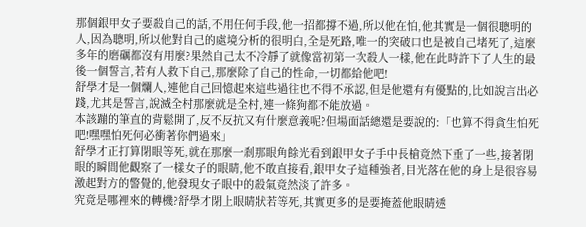那個銀甲女子要殺自己的話,不用任何手段,他一招都撐不過,所以他在怕,他其實是一個很聰明的人,因為聰明,所以他對自己的處境分析的很明白,全是死路,唯一的突破口也是被自己堵死了,這麼多年的磨礪都沒有用麼?果然自己太不冷靜了就像當初第一次殺人一樣,他在此時許下了人生的最後一個誓言,若有人救下自己,那麼除了自己的性命,一切都給他吧!
舒學才是一個爛人,連他自己回憶起來這些過往也不得不承認,但是他還有有優點的,比如說言出必踐,尤其是誓言,說滅全村那麼就是全村,連一條狗都不能放過。
本該蹦的筆直的背鬆開了,反不反抗又有什麼意義呢?但場面話總還是要說的:「也算不得貪生怕死吧!嘿嘿怕死何必衝著你們過來」
舒學才正打算閉眼等死,就在那麼一剎那眼角餘光看到銀甲女子手中長槍竟然下垂了一些,接著閉眼的瞬間他觀察了一樣女子的眼睛,他不敢直接看,銀甲女子這種強者,目光落在他的身上是很容易激起對方的警覺的,他發現女子眼中的殺氣竟然淡了許多。
究竟是哪裡來的轉機?舒學才閉上眼睛狀若等死,其實更多的是要掩蓋他眼睛透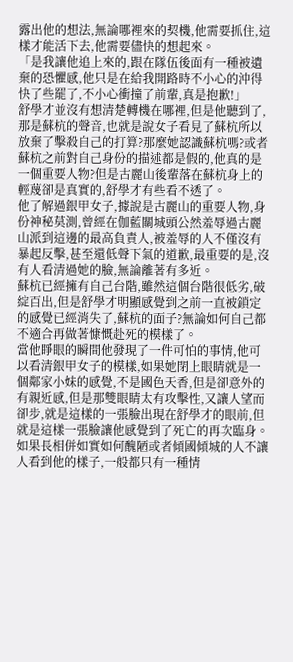露出他的想法,無論哪裡來的契機,他需要抓住,這樣才能活下去,他需要儘快的想起來。
「是我讓他追上來的,跟在隊伍後面有一種被遺棄的恐懼感,他只是在給我開路時不小心的沖得快了些罷了,不小心衝撞了前輩,真是抱歉!」
舒學才並沒有想清楚轉機在哪裡,但是他聽到了,那是蘇杭的聲音,也就是說女子看見了蘇杭所以放棄了擊殺自己的打算?那麼她認識蘇杭嗎?或者蘇杭之前對自己身份的描述都是假的,他真的是一個重要人物?但是古麗山後輩落在蘇杭身上的輕蔑卻是真實的,舒學才有些看不透了。
他了解過銀甲女子,據說是古麗山的重要人物,身份神秘莫測,曾經在伽藍關城頭公然羞辱過古麗山派到這邊的最高負責人,被羞辱的人不僅沒有暴起反擊,甚至還低聲下氣的道歉,最重要的是,沒有人看清過她的臉,無論離著有多近。
蘇杭已經擁有自己台階,雖然這個台階很低劣,破綻百出,但是舒學才明顯感覺到之前一直被鎖定的感覺已經消失了,蘇杭的面子?無論如何自己都不適合再做著慷慨赴死的模樣了。
當他睜眼的瞬間他發現了一件可怕的事情,他可以看清銀甲女子的模樣,如果她閉上眼睛就是一個鄰家小妹的感覺,不是國色天香,但是卻意外的有親近感,但是那雙眼睛太有攻擊性,又讓人望而卻步,就是這樣的一張臉出現在舒學才的眼前,但就是這樣一張臉讓他感覺到了死亡的再次臨身。
如果長相併如實如何醜陋或者傾國傾城的人不讓人看到他的樣子,一般都只有一種情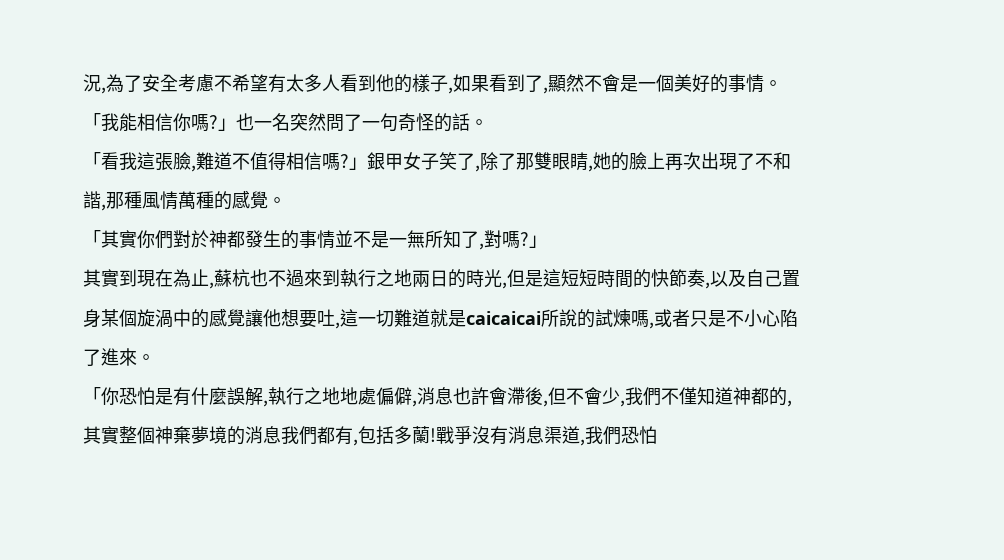況,為了安全考慮不希望有太多人看到他的樣子,如果看到了,顯然不會是一個美好的事情。
「我能相信你嗎?」也一名突然問了一句奇怪的話。
「看我這張臉,難道不值得相信嗎?」銀甲女子笑了,除了那雙眼睛,她的臉上再次出現了不和諧,那種風情萬種的感覺。
「其實你們對於神都發生的事情並不是一無所知了,對嗎?」
其實到現在為止,蘇杭也不過來到執行之地兩日的時光,但是這短短時間的快節奏,以及自己置身某個旋渦中的感覺讓他想要吐,這一切難道就是caicaicai所說的試煉嗎,或者只是不小心陷了進來。
「你恐怕是有什麼誤解,執行之地地處偏僻,消息也許會滯後,但不會少,我們不僅知道神都的,其實整個神棄夢境的消息我們都有,包括多蘭!戰爭沒有消息渠道,我們恐怕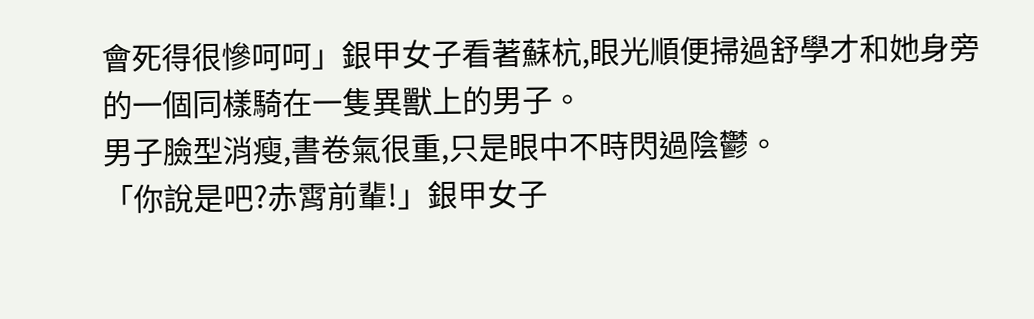會死得很慘呵呵」銀甲女子看著蘇杭,眼光順便掃過舒學才和她身旁的一個同樣騎在一隻異獸上的男子。
男子臉型消瘦,書卷氣很重,只是眼中不時閃過陰鬱。
「你說是吧?赤霄前輩!」銀甲女子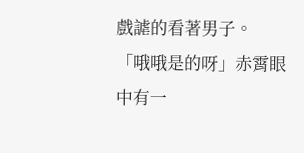戲謔的看著男子。
「哦哦是的呀」赤霄眼中有一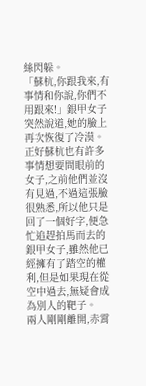絲閃躲。
「蘇杭,你跟我來,有事情和你說,你們不用跟來!」銀甲女子突然說道,她的臉上再次恢復了冷漠。
正好蘇杭也有許多事情想要問眼前的女子,之前他們並沒有見過,不過這張臉很熟悉,所以他只是回了一個好字,便急忙追趕拍馬而去的銀甲女子,雖然他已經擁有了踏空的權利,但是如果現在從空中過去,無疑會成為別人的靶子。
兩人剛剛離開,赤霄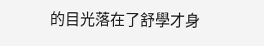的目光落在了舒學才身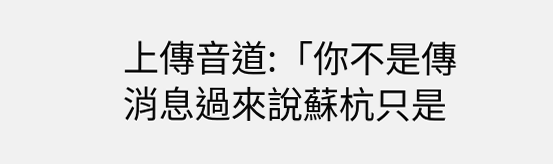上傳音道:「你不是傳消息過來說蘇杭只是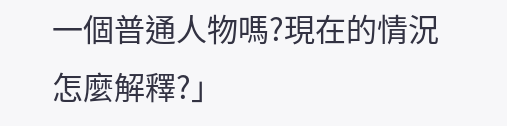一個普通人物嗎?現在的情況怎麼解釋?」